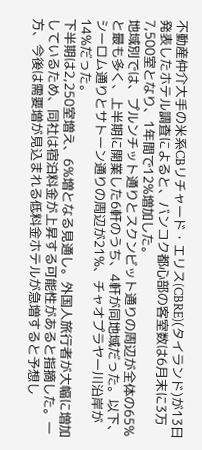不動産仲介大手の米系CBリチャード・エリス(CBRE)(タイランド)が13日発表したホテル調査によると、バンコク都心部の客室数は6月末に3万7,500室となり、1年間で12%増加した。
地域別では、プルンチット通りとスクンビット通りの周辺が全体の65%と最も多く、上半期に開業した6軒のうち、4軒が同地域だった。以下、シーロム通りとサトーン通りの周辺が21%、チャオプラヤー川沿岸が14%だった。
下半期は2,250室増え、6%増となる見通し。外国人旅行者が大幅に増加しているため、同社は宿泊料金が上昇する可能性があると指摘した。一方、今後は需要増が見込まれる低料金ホテルが急増すると予想し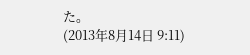た。
(2013年8月14日 9:11)